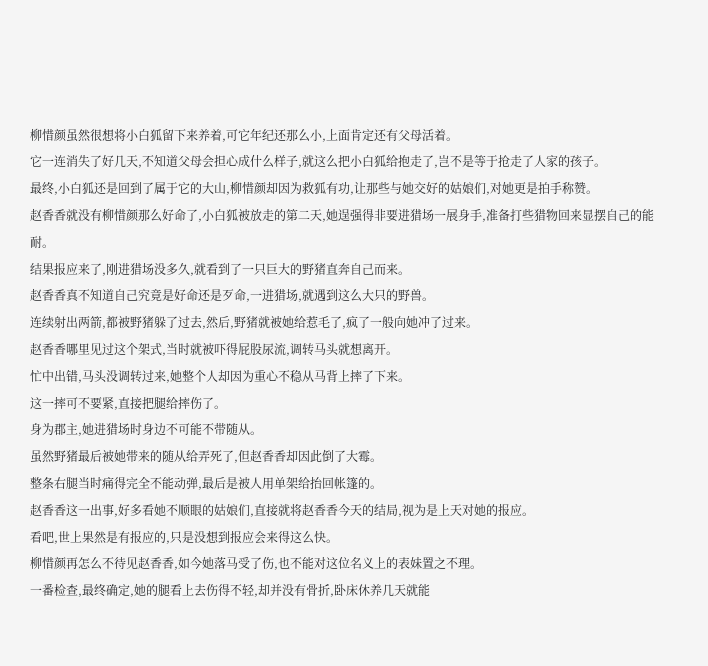柳惜颜虽然很想将小白狐留下来养着,可它年纪还那么小,上面肯定还有父母活着。
它一连消失了好几天,不知道父母会担心成什么样子,就这么把小白狐给抱走了,岂不是等于抢走了人家的孩子。
最终,小白狐还是回到了属于它的大山,柳惜颜却因为救狐有功,让那些与她交好的姑娘们,对她更是拍手称赞。
赵香香就没有柳惜颜那么好命了,小白狐被放走的第二天,她逞强得非要进猎场一展身手,准备打些猎物回来显摆自己的能耐。
结果报应来了,刚进猎场没多久,就看到了一只巨大的野猪直奔自己而来。
赵香香真不知道自己究竟是好命还是歹命,一进猎场,就遇到这么大只的野兽。
连续射出两箭,都被野猪躲了过去,然后,野猪就被她给惹毛了,疯了一般向她冲了过来。
赵香香哪里见过这个架式,当时就被吓得屁股尿流,调转马头就想离开。
忙中出错,马头没调转过来,她整个人却因为重心不稳从马背上摔了下来。
这一摔可不要紧,直接把腿给摔伤了。
身为郡主,她进猎场时身边不可能不带随从。
虽然野猪最后被她带来的随从给弄死了,但赵香香却因此倒了大霉。
整条右腿当时痛得完全不能动弹,最后是被人用单架给抬回帐篷的。
赵香香这一出事,好多看她不顺眼的姑娘们,直接就将赵香香今天的结局,视为是上天对她的报应。
看吧,世上果然是有报应的,只是没想到报应会来得这么快。
柳惜颜再怎么不待见赵香香,如今她落马受了伤,也不能对这位名义上的表妹置之不理。
一番检查,最终确定,她的腿看上去伤得不轻,却并没有骨折,卧床休养几天就能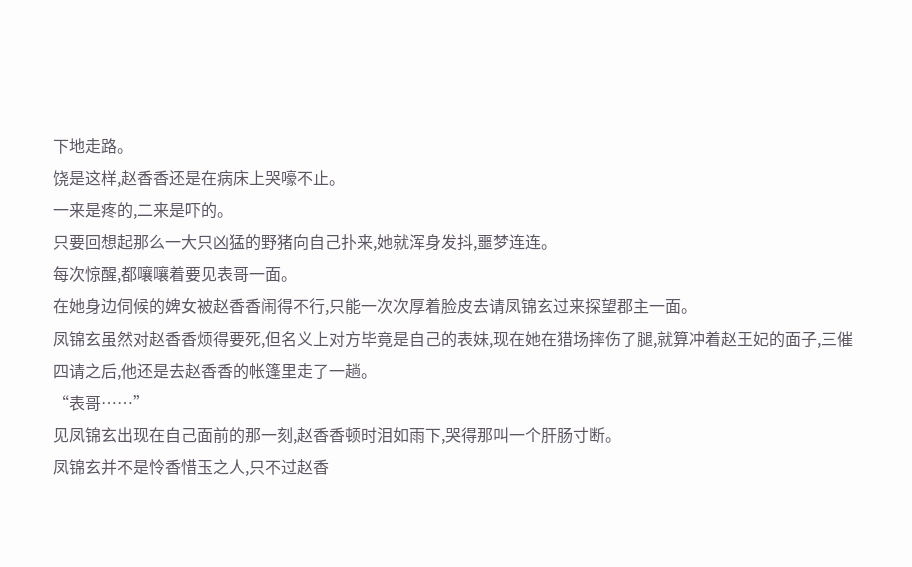下地走路。
饶是这样,赵香香还是在病床上哭嚎不止。
一来是疼的,二来是吓的。
只要回想起那么一大只凶猛的野猪向自己扑来,她就浑身发抖,噩梦连连。
每次惊醒,都嚷嚷着要见表哥一面。
在她身边伺候的婢女被赵香香闹得不行,只能一次次厚着脸皮去请凤锦玄过来探望郡主一面。
凤锦玄虽然对赵香香烦得要死,但名义上对方毕竟是自己的表妹,现在她在猎场摔伤了腿,就算冲着赵王妃的面子,三催四请之后,他还是去赵香香的帐篷里走了一趟。
“表哥……”
见凤锦玄出现在自己面前的那一刻,赵香香顿时泪如雨下,哭得那叫一个肝肠寸断。
凤锦玄并不是怜香惜玉之人,只不过赵香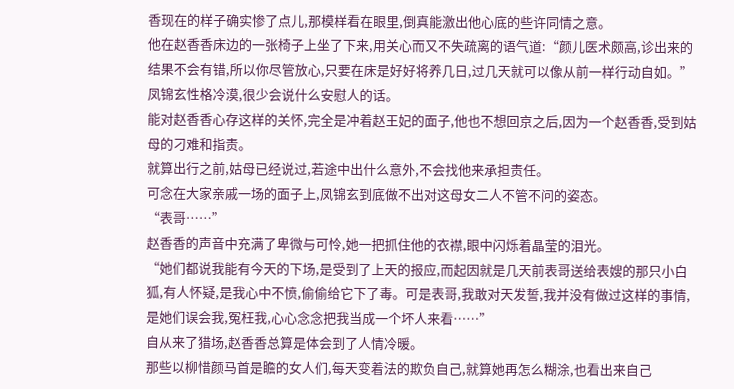香现在的样子确实惨了点儿,那模样看在眼里,倒真能激出他心底的些许同情之意。
他在赵香香床边的一张椅子上坐了下来,用关心而又不失疏离的语气道:“颜儿医术颇高,诊出来的结果不会有错,所以你尽管放心,只要在床是好好将养几日,过几天就可以像从前一样行动自如。”
凤锦玄性格冷漠,很少会说什么安慰人的话。
能对赵香香心存这样的关怀,完全是冲着赵王妃的面子,他也不想回京之后,因为一个赵香香,受到姑母的刁难和指责。
就算出行之前,姑母已经说过,若途中出什么意外,不会找他来承担责任。
可念在大家亲戚一场的面子上,凤锦玄到底做不出对这母女二人不管不问的姿态。
“表哥……”
赵香香的声音中充满了卑微与可怜,她一把抓住他的衣襟,眼中闪烁着晶莹的泪光。
“她们都说我能有今天的下场,是受到了上天的报应,而起因就是几天前表哥送给表嫂的那只小白狐,有人怀疑,是我心中不愤,偷偷给它下了毒。可是表哥,我敢对天发誓,我并没有做过这样的事情,是她们误会我,冤枉我,心心念念把我当成一个坏人来看……”
自从来了猎场,赵香香总算是体会到了人情冷暖。
那些以柳惜颜马首是瞻的女人们,每天变着法的欺负自己,就算她再怎么糊涂,也看出来自己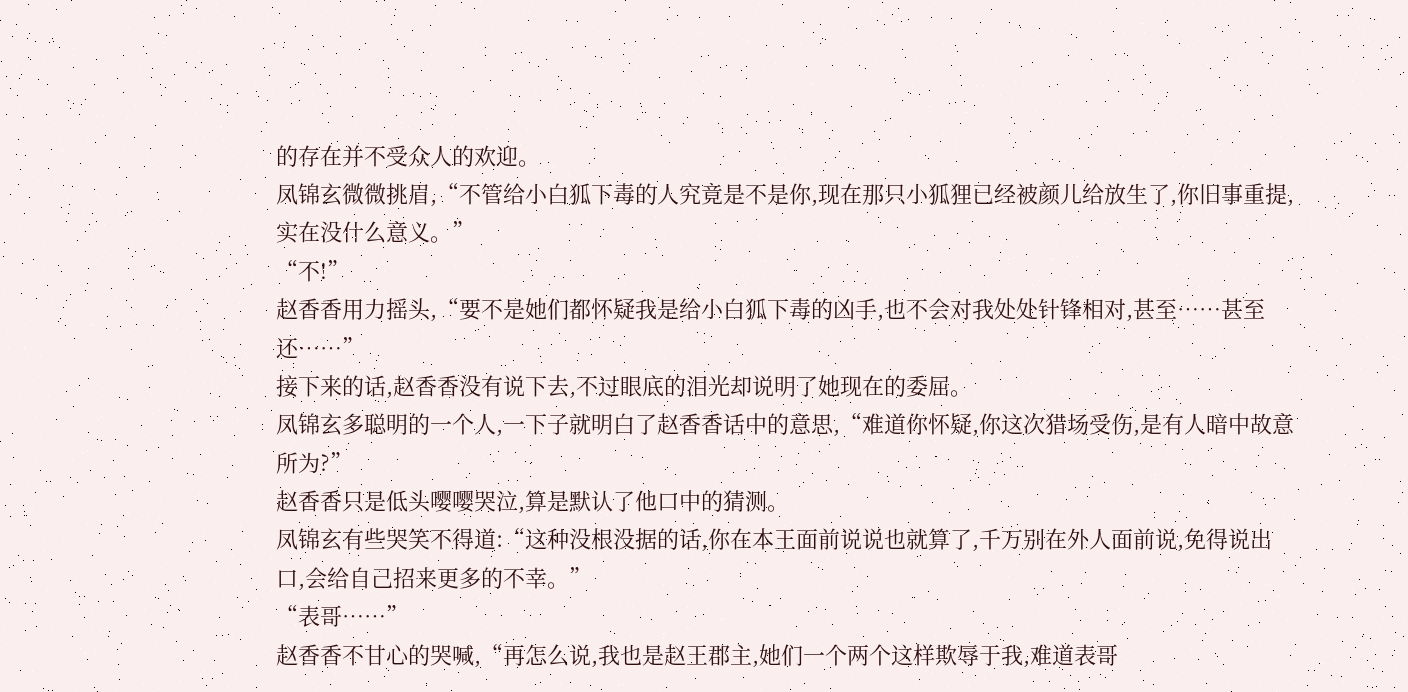的存在并不受众人的欢迎。
凤锦玄微微挑眉,“不管给小白狐下毒的人究竟是不是你,现在那只小狐狸已经被颜儿给放生了,你旧事重提,实在没什么意义。”
“不!”
赵香香用力摇头,“要不是她们都怀疑我是给小白狐下毒的凶手,也不会对我处处针锋相对,甚至……甚至还……”
接下来的话,赵香香没有说下去,不过眼底的泪光却说明了她现在的委屈。
凤锦玄多聪明的一个人,一下子就明白了赵香香话中的意思,“难道你怀疑,你这次猎场受伤,是有人暗中故意所为?”
赵香香只是低头嘤嘤哭泣,算是默认了他口中的猜测。
凤锦玄有些哭笑不得道:“这种没根没据的话,你在本王面前说说也就算了,千万别在外人面前说,免得说出口,会给自己招来更多的不幸。”
“表哥……”
赵香香不甘心的哭喊,“再怎么说,我也是赵王郡主,她们一个两个这样欺辱于我,难道表哥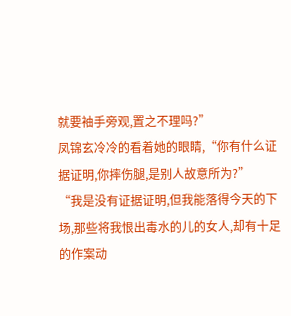就要袖手旁观,置之不理吗?”
凤锦玄冷冷的看着她的眼睛,“你有什么证据证明,你摔伤腿,是别人故意所为?”
“我是没有证据证明,但我能落得今天的下场,那些将我恨出毒水的儿的女人,却有十足的作案动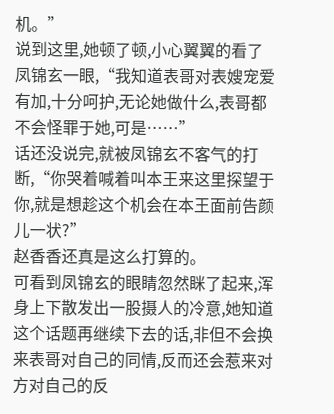机。”
说到这里,她顿了顿,小心翼翼的看了凤锦玄一眼,“我知道表哥对表嫂宠爱有加,十分呵护,无论她做什么,表哥都不会怪罪于她,可是……”
话还没说完,就被凤锦玄不客气的打断,“你哭着喊着叫本王来这里探望于你,就是想趁这个机会在本王面前告颜儿一状?”
赵香香还真是这么打算的。
可看到凤锦玄的眼睛忽然眯了起来,浑身上下散发出一股摄人的冷意,她知道这个话题再继续下去的话,非但不会换来表哥对自己的同情,反而还会惹来对方对自己的反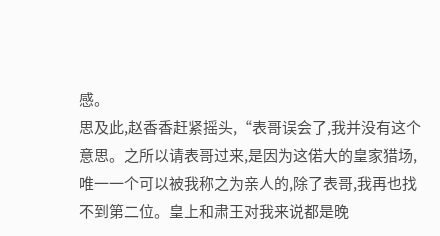感。
思及此,赵香香赶紧摇头,“表哥误会了,我并没有这个意思。之所以请表哥过来,是因为这偌大的皇家猎场,唯一一个可以被我称之为亲人的,除了表哥,我再也找不到第二位。皇上和肃王对我来说都是晚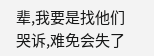辈,我要是找他们哭诉,难免会失了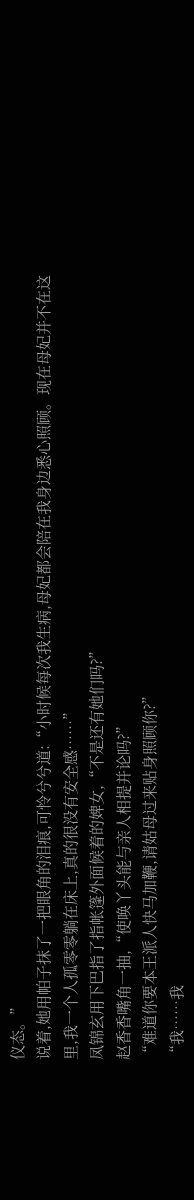仪态。”
说着,她用帕子抹了一把眼角的泪痕,可怜兮兮道:“小时候每次我生病,母妃都会陪在我身边悉心照顾。现在母妃并不在这里,我一个人孤零零躺在床上,真的很没有安全感……”
凤锦玄用下巴指了指帐篷外面候着的婢女,“不是还有她们吗?”
赵香香嘴角一抽,“使唤丫头能与亲人相提并论吗?”
“难道你要本王派人快马加鞭,请姑母过来贴身照顾你?”
“我……我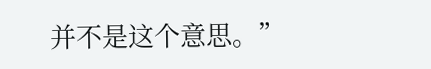并不是这个意思。”